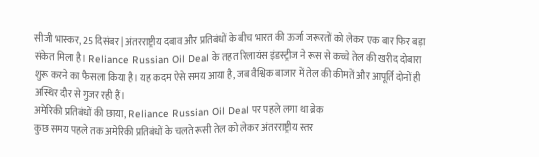सीजी भास्कर, 25 दिसंबर | अंतरराष्ट्रीय दबाव और प्रतिबंधों के बीच भारत की ऊर्जा जरूरतों को लेकर एक बार फिर बड़ा संकेत मिला है। Reliance Russian Oil Deal के तहत रिलायंस इंडस्ट्रीज ने रूस से कच्चे तेल की खरीद दोबारा शुरू करने का फैसला किया है। यह कदम ऐसे समय आया है, जब वैश्विक बाजार में तेल की कीमतें और आपूर्ति दोनों ही अस्थिर दौर से गुजर रही हैं।
अमेरिकी प्रतिबंधों की छाया, Reliance Russian Oil Deal पर पहले लगा था ब्रेक
कुछ समय पहले तक अमेरिकी प्रतिबंधों के चलते रूसी तेल को लेकर अंतरराष्ट्रीय स्तर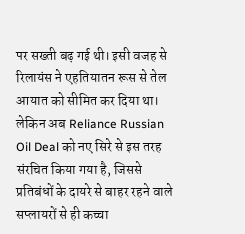पर सख्ती बढ़ गई थी। इसी वजह से रिलायंस ने एहतियातन रूस से तेल आयात को सीमित कर दिया था। लेकिन अब Reliance Russian Oil Deal को नए सिरे से इस तरह संरचित किया गया है, जिससे प्रतिबंधों के दायरे से बाहर रहने वाले सप्लायरों से ही कच्चा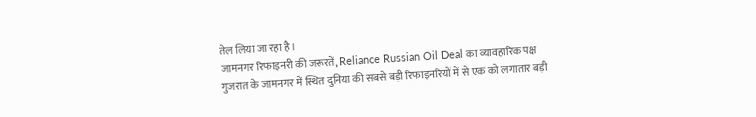तेल लिया जा रहा है।
जामनगर रिफाइनरी की जरूरतें, Reliance Russian Oil Deal का व्यावहारिक पक्ष
गुजरात के जामनगर में स्थित दुनिया की सबसे बड़ी रिफाइनरियों में से एक को लगातार बड़ी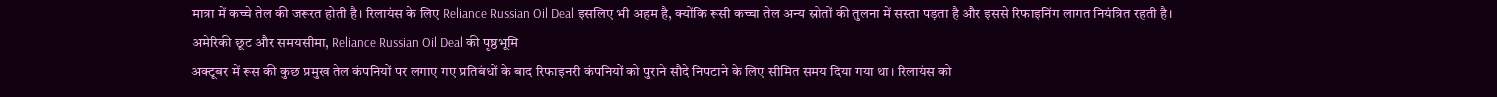मात्रा में कच्चे तेल की जरूरत होती है। रिलायंस के लिए Reliance Russian Oil Deal इसलिए भी अहम है, क्योंकि रूसी कच्चा तेल अन्य स्रोतों की तुलना में सस्ता पड़ता है और इससे रिफाइनिंग लागत नियंत्रित रहती है।
अमेरिकी छूट और समयसीमा, Reliance Russian Oil Deal की पृष्ठभूमि
अक्टूबर में रूस की कुछ प्रमुख तेल कंपनियों पर लगाए गए प्रतिबंधों के बाद रिफाइनरी कंपनियों को पुराने सौदे निपटाने के लिए सीमित समय दिया गया था। रिलायंस को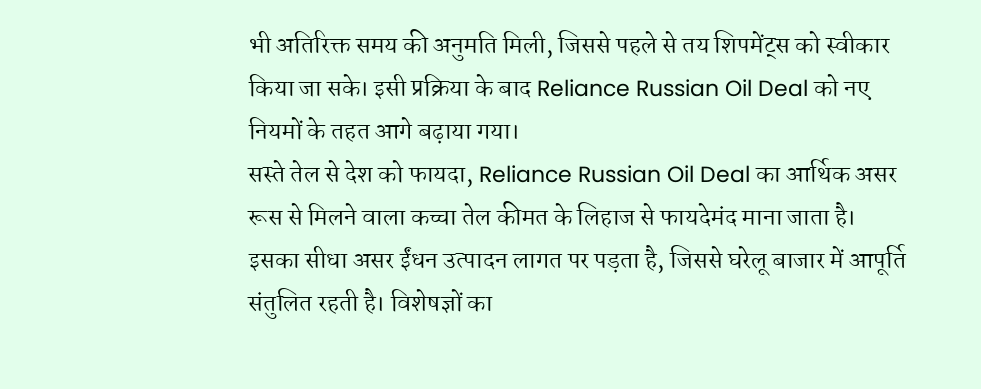भी अतिरिक्त समय की अनुमति मिली, जिससे पहले से तय शिपमेंट्स को स्वीकार किया जा सके। इसी प्रक्रिया के बाद Reliance Russian Oil Deal को नए नियमों के तहत आगे बढ़ाया गया।
सस्ते तेल से देश को फायदा, Reliance Russian Oil Deal का आर्थिक असर
रूस से मिलने वाला कच्चा तेल कीमत के लिहाज से फायदेमंद माना जाता है। इसका सीधा असर ईंधन उत्पादन लागत पर पड़ता है, जिससे घरेलू बाजार में आपूर्ति संतुलित रहती है। विशेषज्ञों का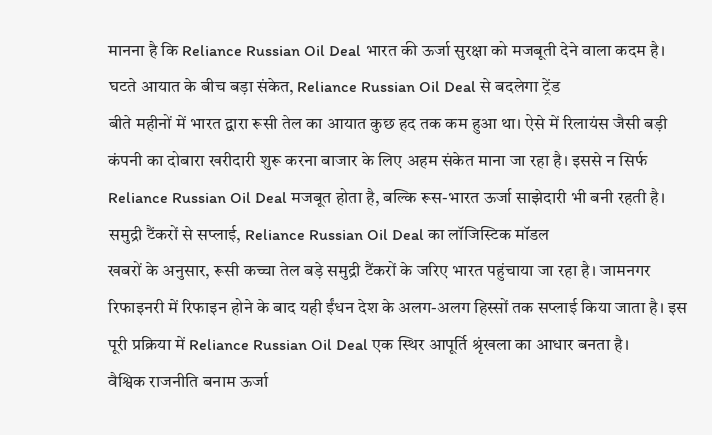मानना है कि Reliance Russian Oil Deal भारत की ऊर्जा सुरक्षा को मजबूती देने वाला कदम है।
घटते आयात के बीच बड़ा संकेत, Reliance Russian Oil Deal से बदलेगा ट्रेंड
बीते महीनों में भारत द्वारा रूसी तेल का आयात कुछ हद तक कम हुआ था। ऐसे में रिलायंस जैसी बड़ी कंपनी का दोबारा खरीदारी शुरू करना बाजार के लिए अहम संकेत माना जा रहा है। इससे न सिर्फ Reliance Russian Oil Deal मजबूत होता है, बल्कि रूस-भारत ऊर्जा साझेदारी भी बनी रहती है।
समुद्री टैंकरों से सप्लाई, Reliance Russian Oil Deal का लॉजिस्टिक मॉडल
खबरों के अनुसार, रूसी कच्चा तेल बड़े समुद्री टैंकरों के जरिए भारत पहुंचाया जा रहा है। जामनगर रिफाइनरी में रिफाइन होने के बाद यही ईंधन देश के अलग-अलग हिस्सों तक सप्लाई किया जाता है। इस पूरी प्रक्रिया में Reliance Russian Oil Deal एक स्थिर आपूर्ति श्रृंखला का आधार बनता है।
वैश्विक राजनीति बनाम ऊर्जा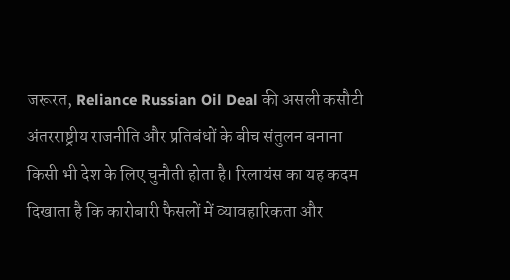जरूरत, Reliance Russian Oil Deal की असली कसौटी
अंतरराष्ट्रीय राजनीति और प्रतिबंधों के बीच संतुलन बनाना किसी भी देश के लिए चुनौती होता है। रिलायंस का यह कदम दिखाता है कि कारोबारी फैसलों में व्यावहारिकता और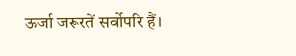ऊर्जा जरूरतें सर्वोपरि हैं।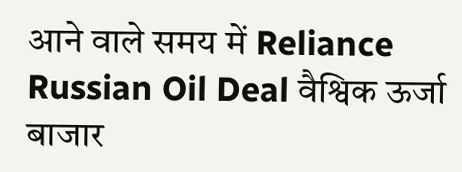आने वाले समय में Reliance Russian Oil Deal वैश्विक ऊर्जा बाजार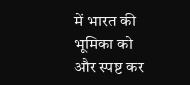में भारत की भूमिका को और स्पष्ट कर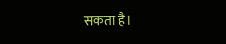सकता है।